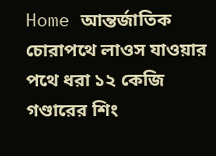Home আন্তর্জাতিক চোরাপথে লাওস যাওয়ার পথে ধরা ১২ কেজি গণ্ডারের শিং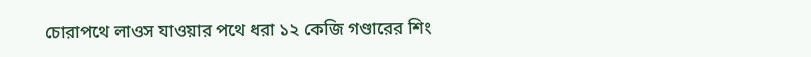চোরাপথে লাওস যাওয়ার পথে ধরা ১২ কেজি গণ্ডারের শিং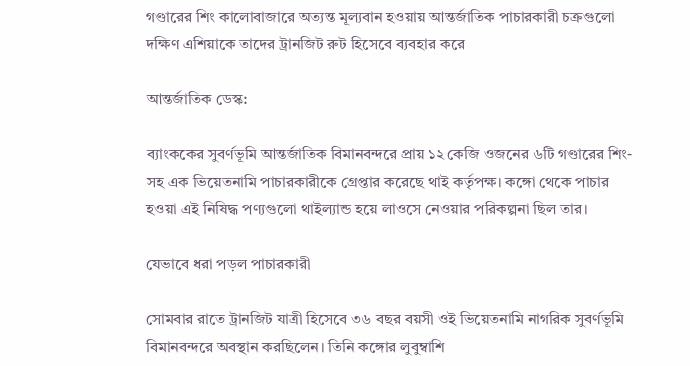গণ্ডারের শিং কালোবাজারে অত্যন্ত মূল্যবান হওয়ায় আন্তর্জাতিক পাচারকারী চক্রগুলো দক্ষিণ এশিয়াকে তাদের ট্রানজিট রুট হিসেবে ব্যবহার করে

আন্তর্জাতিক ডেস্ক:

ব্যাংককের সুবর্ণভূমি আন্তর্জাতিক বিমানবন্দরে প্রায় ১২ কেজি ওজনের ৬টি গণ্ডারের শিং-সহ এক ভিয়েতনামি পাচারকারীকে গ্রেপ্তার করেছে থাই কর্তৃপক্ষ। কঙ্গো থেকে পাচার হওয়া এই নিষিদ্ধ পণ্যগুলো থাইল্যান্ড হয়ে লাওসে নেওয়ার পরিকল্পনা ছিল তার।

যেভাবে ধরা পড়ল পাচারকারী

সোমবার রাতে ট্রানজিট যাত্রী হিসেবে ৩৬ বছর বয়সী ওই ভিয়েতনামি নাগরিক সুবর্ণভূমি বিমানবন্দরে অবস্থান করছিলেন। তিনি কঙ্গোর লুবুম্বাশি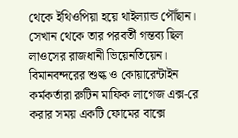থেকে ইথিওপিয়া হয়ে থাইল্যান্ড পৌঁছান। সেখান থেকে তার পরবর্তী গন্তব্য ছিল লাওসের রাজধানী ভিয়েনতিয়েন।
বিমানবন্দরের শুল্ক ও কোয়ারেন্টাইন কর্মকর্তারা রুটিন মাফিক লাগেজ এক্স-রে করার সময় একটি ফোমের বাক্সে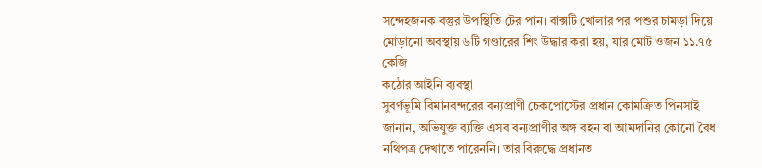সন্দেহজনক বস্তুর উপস্থিতি টের পান। বাক্সটি খোলার পর পশুর চামড়া দিয়ে মোড়ানো অবস্থায় ৬টি গণ্ডারের শিং উদ্ধার করা হয়, যার মোট ওজন ১১.৭৫ কেজি
কঠোর আইনি ব্যবস্থা
সুবর্ণভূমি বিমানবন্দরের বন্যপ্রাণী চেকপোস্টের প্রধান কোমক্রিত পিনসাই জানান, অভিযুক্ত ব্যক্তি এসব বন্যপ্রাণীর অঙ্গ বহন বা আমদানির কোনো বৈধ নথিপত্র দেখাতে পারেননি। তার বিরুদ্ধে প্রধানত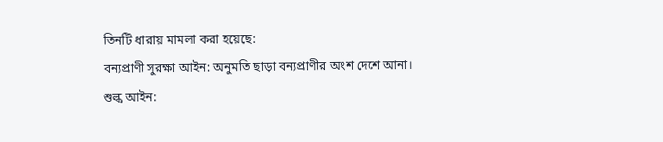তিনটি ধারায় মামলা করা হয়েছে:
বন্যপ্রাণী সুরক্ষা আইন: অনুমতি ছাড়া বন্যপ্রাণীর অংশ দেশে আনা।
শুল্ক আইন: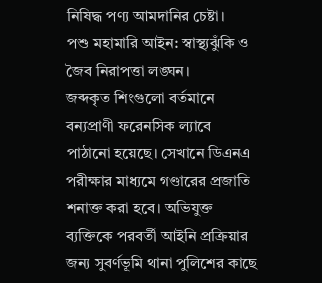নিষিদ্ধ পণ্য আমদানির চেষ্টা।
পশু মহামারি আইন: স্বাস্থ্যঝুঁকি ও জৈব নিরাপত্তা লঙ্ঘন।
জব্দকৃত শিংগুলো বর্তমানে বন্যপ্রাণী ফরেনসিক ল্যাবে পাঠানো হয়েছে। সেখানে ডিএনএ পরীক্ষার মাধ্যমে গণ্ডারের প্রজাতি শনাক্ত করা হবে। অভিযুক্ত ব্যক্তিকে পরবর্তী আইনি প্রক্রিয়ার জন্য সুবর্ণভূমি থানা পুলিশের কাছে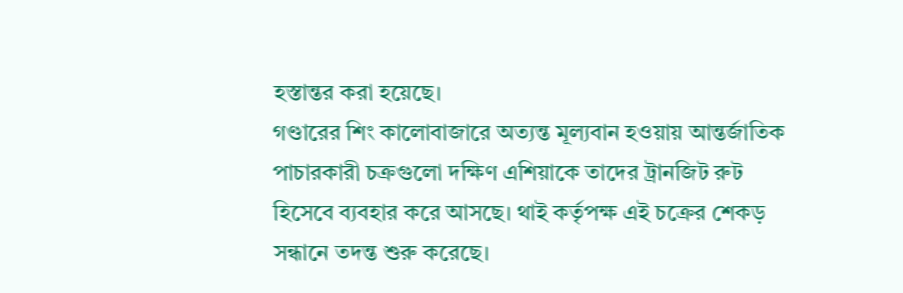হস্তান্তর করা হয়েছে।
গণ্ডারের শিং কালোবাজারে অত্যন্ত মূল্যবান হওয়ায় আন্তর্জাতিক পাচারকারী চক্রগুলো দক্ষিণ এশিয়াকে তাদের ট্রানজিট রুট হিসেবে ব্যবহার করে আসছে। থাই কর্তৃপক্ষ এই চক্রের শেকড় সন্ধানে তদন্ত শুরু করেছে।